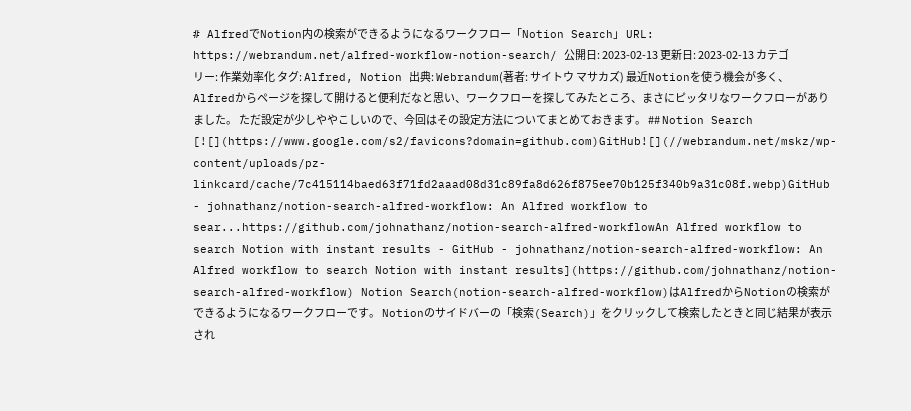# AlfredでNotion内の検索ができるようになるワークフロー「Notion Search」 URL: https://webrandum.net/alfred-workflow-notion-search/ 公開日: 2023-02-13 更新日: 2023-02-13 カテゴリー: 作業効率化 タグ: Alfred, Notion 出典: Webrandum(著者: サイトウ マサカズ) 最近Notionを使う機会が多く、Alfredからページを探して開けると便利だなと思い、ワークフローを探してみたところ、まさにピッタリなワークフローがありました。 ただ設定が少しややこしいので、今回はその設定方法についてまとめておきます。 ## Notion Search [![](https://www.google.com/s2/favicons?domain=github.com)GitHub![](//webrandum.net/mskz/wp-content/uploads/pz-linkcard/cache/7c415114baed63f71fd2aaad08d31c89fa8d626f875ee70b125f340b9a31c08f.webp)GitHub - johnathanz/notion-search-alfred-workflow: An Alfred workflow to sear...https://github.com/johnathanz/notion-search-alfred-workflowAn Alfred workflow to search Notion with instant results - GitHub - johnathanz/notion-search-alfred-workflow: An Alfred workflow to search Notion with instant results](https://github.com/johnathanz/notion-search-alfred-workflow) Notion Search(notion-search-alfred-workflow)はAlfredからNotionの検索ができるようになるワークフローです。 Notionのサイドバーの「検索(Search)」をクリックして検索したときと同じ結果が表示され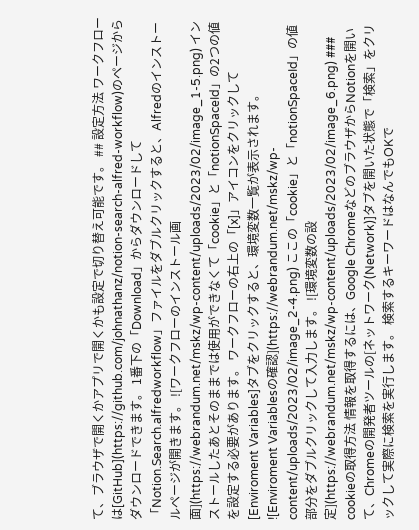て、ブラウザで開くかアプリで開くかも設定で切り替え可能です。 ## 設定方法 ワークフローは[GitHub](https://github.com/johnathanz/notion-search-alfred-workflow)のページからダウンロードできます。 1番下の「Download」からダウンロードして「Notion.Search.alfredworkflow」ファイルをダブルクリックすると、Alfredのインストールページが開きます。 ![ワークフローのインストール画面](https://webrandum.net/mskz/wp-content/uploads/2023/02/image_1-5.png) インストールしたあとそのままでは使用ができなくて「cookie」と「notionSpaceId」の2つの値を設定する必要があります。 ワークフローの右上の「[x]」アイコンをクリックして[Enviroment Variables]タブをクリックすると、環境変数一覧が表示されます。 ![Enviroment Variablesの確認](https://webrandum.net/mskz/wp-content/uploads/2023/02/image_2-4.png) ここの「cookie」と「notionSpaceId」の値部分をダブルクリックして入力します。 ![環境変数の設定](https://webrandum.net/mskz/wp-content/uploads/2023/02/image_6.png) ### cookieの取得方法 情報を取得するには、Google ChromeなどのブラウザからNotionを開いて、Chromeの開発者ツールの[ネットワーク(Network)]タブを開いた状態で「検索」をクリックして実際に検索を実行します。 検索するキーワードはなんでもOKで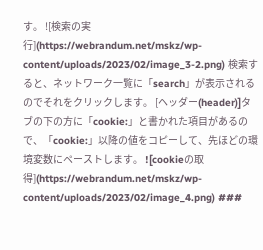す。 ![検索の実行](https://webrandum.net/mskz/wp-content/uploads/2023/02/image_3-2.png) 検索すると、ネットワーク一覧に「search」が表示されるのでそれをクリックします。 [ヘッダー(header)]タブの下の方に「cookie:」と書かれた項目があるので、「cookie:」以降の値をコピーして、先ほどの環境変数にペーストします。 ![cookieの取得](https://webrandum.net/mskz/wp-content/uploads/2023/02/image_4.png) ###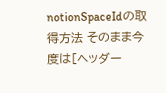notionSpaceIdの取得方法 そのまま今度は[ヘッダー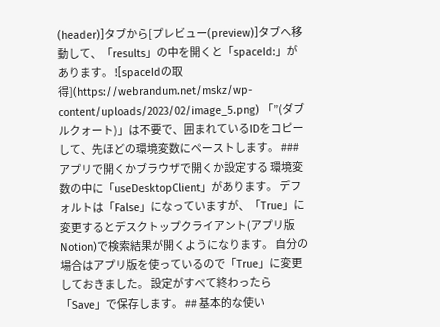(header)]タブから[プレビュー(preview)]タブへ移動して、「results」の中を開くと「spaceId:」があります。 ![spaceIdの取得](https://webrandum.net/mskz/wp-content/uploads/2023/02/image_5.png) 「”(ダブルクォート)」は不要で、囲まれているIDをコピーして、先ほどの環境変数にペーストします。 ### アプリで開くかブラウザで開くか設定する 環境変数の中に「useDesktopClient」があります。 デフォルトは「False」になっていますが、「True」に変更するとデスクトップクライアント(アプリ版Notion)で検索結果が開くようになります。 自分の場合はアプリ版を使っているので「True」に変更しておきました。 設定がすべて終わったら「Save」で保存します。 ## 基本的な使い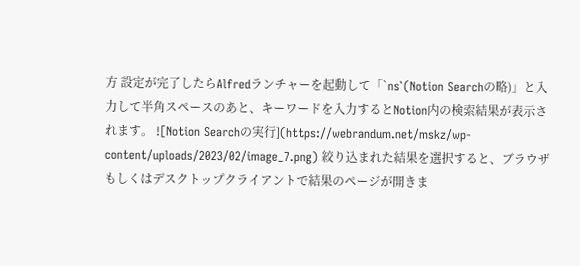方 設定が完了したらAlfredランチャーを起動して「`ns`(Notion Searchの略)」と入力して半角スペースのあと、キーワードを入力するとNotion内の検索結果が表示されます。 ![Notion Searchの実行](https://webrandum.net/mskz/wp-content/uploads/2023/02/image_7.png) 絞り込まれた結果を選択すると、ブラウザもしくはデスクトップクライアントで結果のページが開きま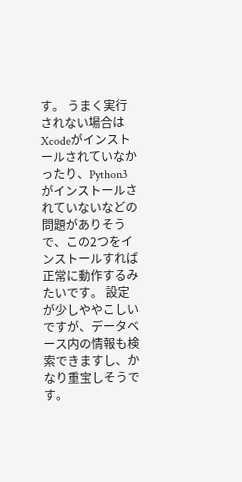す。 うまく実行されない場合はXcodeがインストールされていなかったり、Python3がインストールされていないなどの問題がありそうで、この2つをインストールすれば正常に動作するみたいです。 設定が少しややこしいですが、データベース内の情報も検索できますし、かなり重宝しそうです。